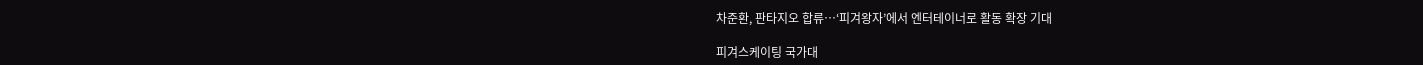차준환, 판타지오 합류…‘피겨왕자’에서 엔터테이너로 활동 확장 기대

피겨스케이팅 국가대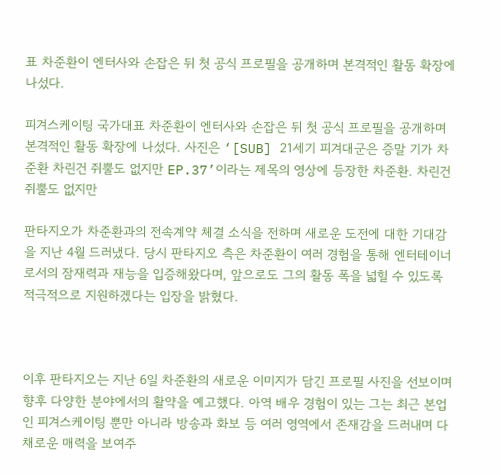표 차준환이 엔터사와 손잡은 뒤 첫 공식 프로필을 공개하며 본격적인 활동 확장에 나섰다.

피겨스케이팅 국가대표 차준환이 엔터사와 손잡은 뒤 첫 공식 프로필을 공개하며 본격적인 활동 확장에 나섰다. 사진은 ‘[SUB] 21세기 피겨대군은 증말 기가 차준환 차린건 쥐뿔도 없지만 EP.37’이라는 제목의 영상에 등장한 차준환. 차린건 쥐뿔도 없지만

판타지오가 차준환과의 전속계약 체결 소식을 전하며 새로운 도전에 대한 기대감을 지난 4월 드러냈다. 당시 판타지오 측은 차준환이 여러 경험을 통해 엔터테이너로서의 잠재력과 재능을 입증해왔다며, 앞으로도 그의 활동 폭을 넓힐 수 있도록 적극적으로 지원하겠다는 입장을 밝혔다.



이후 판타지오는 지난 6일 차준환의 새로운 이미지가 담긴 프로필 사진을 선보이며 향후 다양한 분야에서의 활약을 예고했다. 아역 배우 경험이 있는 그는 최근 본업인 피겨스케이팅 뿐만 아니라 방송과 화보 등 여러 영역에서 존재감을 드러내며 다채로운 매력을 보여주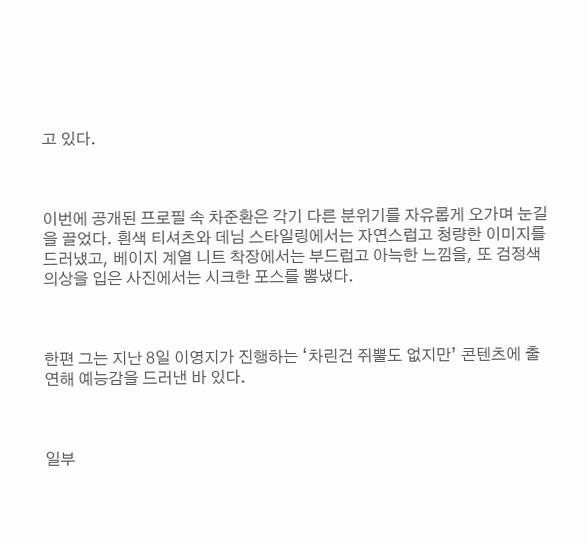고 있다.



이번에 공개된 프로필 속 차준환은 각기 다른 분위기를 자유롭게 오가며 눈길을 끌었다. 흰색 티셔츠와 데님 스타일링에서는 자연스럽고 청량한 이미지를 드러냈고, 베이지 계열 니트 착장에서는 부드럽고 아늑한 느낌을, 또 검정색 의상을 입은 사진에서는 시크한 포스를 뽐냈다.



한편 그는 지난 8일 이영지가 진행하는 ‘차린건 쥐뿔도 없지만’ 콘텐츠에 출연해 예능감을 드러낸 바 있다.



일부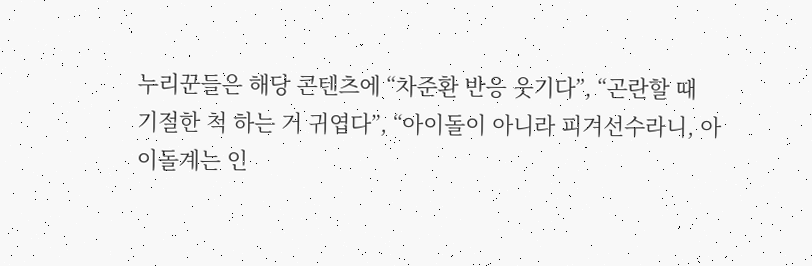누리꾼들은 해당 콘텐츠에 “차준환 반응 웃기다”, “곤란할 때 기절한 척 하는 거 귀엽다”, “아이돌이 아니라 피겨선수라니, 아이돌계는 인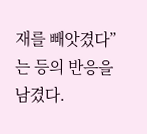재를 빼앗겼다”는 등의 반응을 남겼다.